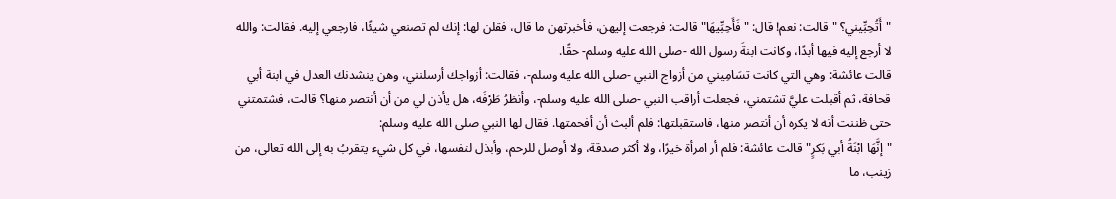"أَتُحِبِّيني؟ " قالت: نعم! قال: "فَأَحِبِّيهَا" قالت: فرجعت إليهن، فأخبرتهن ما قال، فقلن لها: إنك لم تصنعي شيئًا، فارجعي إليه. فقالت: والله لا أرجع إليه فيها أبدًا، وكانت ابنةَ رسول الله -صلى الله عليه وسلم- حقًا.
قالت عائشة: وهي التي كانت تسَامِيني من أزواج النبي -صلى الله عليه وسلم-، فقالت: أزواجك أرسلنني، وهن ينشدنك العدل في ابنة أبي قحافة، ثم أقبلت عليَّ تشتمني، فجعلت أراقب النبي -صلى الله عليه وسلم-، وأنظرُ طَرْفَه، هل يأذن لي من أن أنتصر منها؟ قالت، فشتمتني حتى ظننت أنه لا يكره أن أنتصر منها، فاستقبلتها: فلم ألبث أن أفحمتها. فقال لها النبي صلى الله عليه وسلم:
"إنَّهَا ابْنَةُ أبي بَكرٍ" قالت عائشة: فلم أر امرأة خيرًا، ولا أكثر صدقة، ولا أوصل للرحم، وأبذل لنفسها، في كل شيء يتقربُ به إلى الله تعالى، من زينب، ما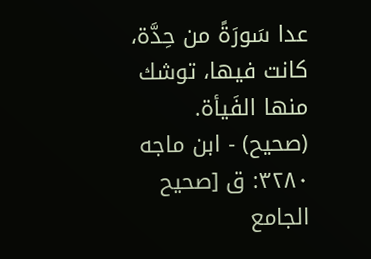عدا سَورَةً من حِدَّة، كانت فيها، توشك منها الفَيأة.
(صحيح) - ابن ماجه ٣٢٨٠: ق [صحيح الجامع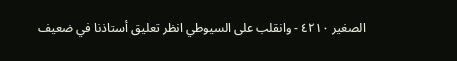الصغير ٤٢١٠ - وانقلب على السيوطي انظر تعليق أستاذنا في ضعيف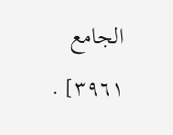الجامع ٣٩٦١] .